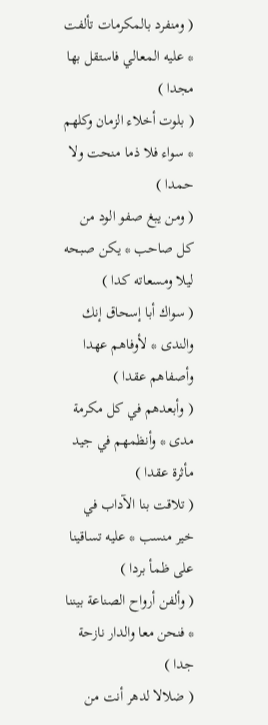( ومنفرد بالمكرمات تألفت * عليه المعالي فاستقل بها مجدا )
( بلوت أخلاء الزمان وكلهم * سواء فلا ذما منحت ولا حمدا )
( ومن يبغ صفو الود من كل صاحب * يكن صبحه ليلا ومسعاته كدا )
( سواك أبا إسحاق إنك والندى * لأوفاهم عهدا وأصفاهم عقدا )
( وأبعدهم في كل مكرمة مدى * وأنظمهم في جيد مأثرة عقدا )
( تلاقت بنا الآداب في خير منسب * عليه تساقينا على ظمأ بردا )
( وألفن أرواح الصناعة بيننا * فنحن معا والدار نازحة جدا )
( ضلالا لدهر أنت من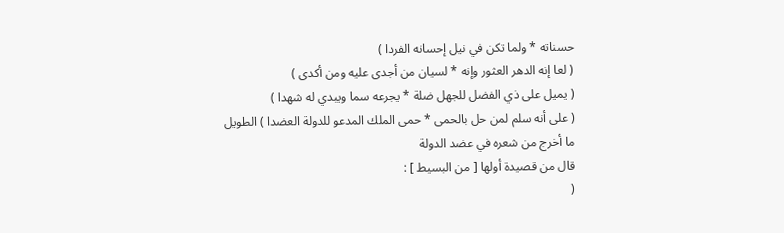حسناته * ولما تكن في نيل إحسانه الفردا )
( لعا إنه الدهر العثور وإنه * لسيان من أجدى عليه ومن أكدى )
( يميل على ذي الفضل للجهل ضلة * يجرعه سما ويبدي له شهدا )
( على أنه سلم لمن حل بالحمى * حمى الملك المدعو للدولة العضدا ) الطويل
ما أخرج من شعره في عضد الدولة
قال من قصيدة أولها [ من البسيط ] :
(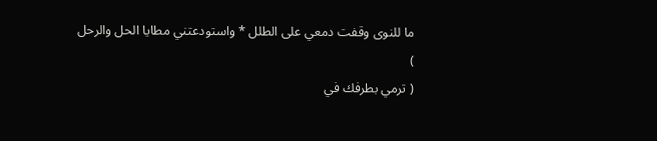ما للنوى وقفت دمعي على الطلل * واستودعتني مطايا الحل والرحل )
( ترمي بطرفك في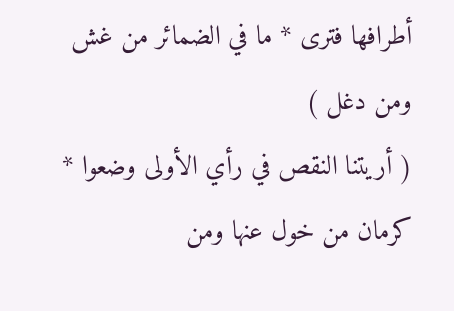أطرافها فترى * ما في الضمائر من غش ومن دغل )
( أريتنا النقص في رأي الأولى وضعوا * كرمان من خول عنها ومن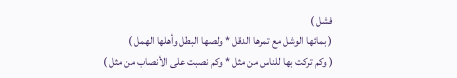فشل )
( بمائها الوشل مع تمرها الدقل * ولصها البطل وأهلها الهمل )
( وكم تركت بها للناس من مثل * وكم نصبت على الأنصاب من مثل )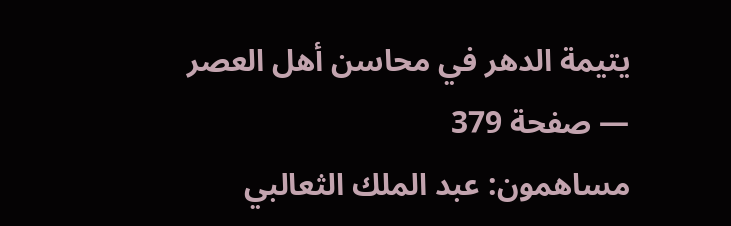يتيمة الدهر في محاسن أهل العصر — صفحة 379
مساهمون: عبد الملك الثعالبي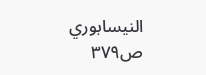النيسابوري
ص٣٧٩